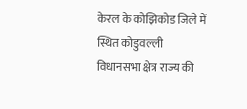केरल के कोझिकोड जिले में स्थित कोडुवल्ली विधानसभा क्षेत्र राज्य की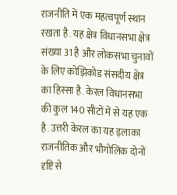राजनीति में एक महत्वपूर्ण स्थान रखता है. यह क्षेत्र विधानसभा क्षेत्र संख्या 31 है और लोकसभा चुनावों के लिए कोझिकोड संसदीय क्षेत्र का हिस्सा है. केरल विधानसभा की कुल 140 सीटों में से यह एक है. उत्तरी केरल का यह इलाका राजनीतिक और भौगोलिक दोनों दृष्टि से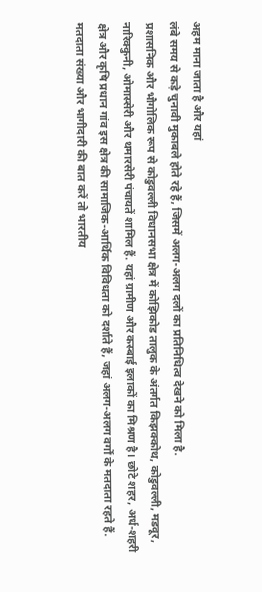अहम माना जाता है और यहां
लंबे समय से कड़े चुनावी मुकाबले होते रहे हैं, जिसमें अलग-अलग दलों का प्रतिनिधित्व देखने को मिला है.
प्रशासनिक और भौगोलिक रूप से कोडुवल्ली विधानसभा क्षेत्र में कोझिकोड तालुक के अंतर्गत किझक्कोथ, कोडुवल्ली, मडवूर, नारिक्कुनी, ओमास्सेरी और थमारसेरी पंचायतें शामिल हैं. यहां ग्रामीण और कस्बाई इलाकों का मिश्रण है। छोटे शहर, अर्ध-शहरी क्षेत्र और कृषि प्रधान गांव इस क्षेत्र की सामाजिक-आर्थिक विविधता को दर्शाते हैं, जहां अलग-अलग वर्गों के मतदाता रहते हैं.
मतदाता संख्या और भागीदारी की बात करें तो भारतीय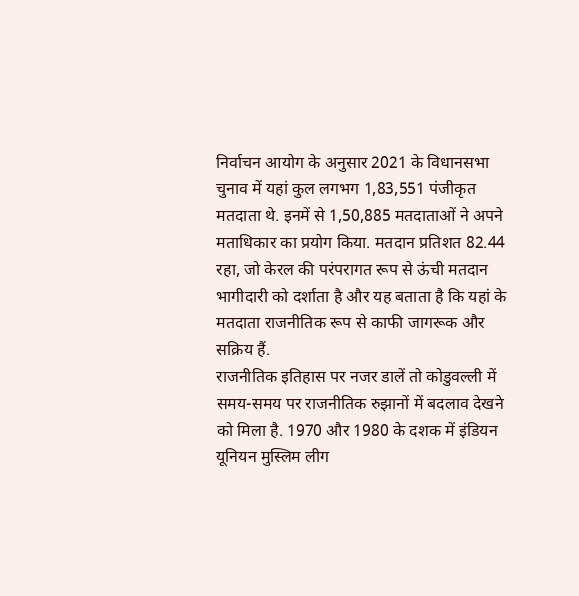निर्वाचन आयोग के अनुसार 2021 के विधानसभा चुनाव में यहां कुल लगभग 1,83,551 पंजीकृत मतदाता थे. इनमें से 1,50,885 मतदाताओं ने अपने मताधिकार का प्रयोग किया. मतदान प्रतिशत 82.44 रहा, जो केरल की परंपरागत रूप से ऊंची मतदान भागीदारी को दर्शाता है और यह बताता है कि यहां के मतदाता राजनीतिक रूप से काफी जागरूक और सक्रिय हैं.
राजनीतिक इतिहास पर नजर डालें तो कोडुवल्ली में समय-समय पर राजनीतिक रुझानों में बदलाव देखने को मिला है. 1970 और 1980 के दशक में इंडियन यूनियन मुस्लिम लीग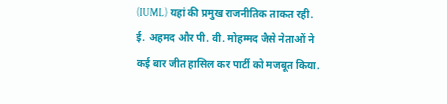(IUML) यहां की प्रमुख राजनीतिक ताकत रही. ई. अहमद और पी. वी. मोहम्मद जैसे नेताओं ने कई बार जीत हासिल कर पार्टी को मजबूत किया.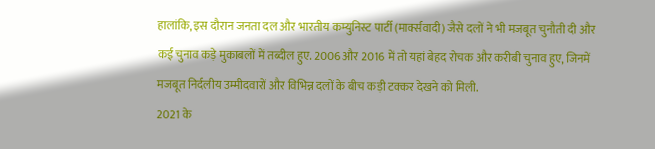हालांकि, इस दौरान जनता दल और भारतीय कम्युनिस्ट पार्टी (मार्क्सवादी) जैसे दलों ने भी मजबूत चुनौती दी और कई चुनाव कड़े मुकाबलों में तब्दील हुए. 2006 और 2016 में तो यहां बेहद रोचक और करीबी चुनाव हुए, जिनमें मजबूत निर्दलीय उम्मीदवारों और विभिन्न दलों के बीच कड़ी टक्कर देखने को मिली.
2021 के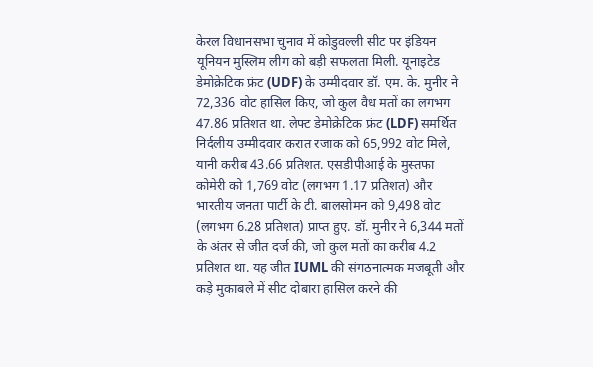केरल विधानसभा चुनाव में कोडुवल्ली सीट पर इंडियन यूनियन मुस्लिम लीग को बड़ी सफलता मिली. यूनाइटेड डेमोक्रेटिक फ्रंट (UDF) के उम्मीदवार डॉ. एम. के. मुनीर ने 72,336 वोट हासिल किए, जो कुल वैध मतों का लगभग 47.86 प्रतिशत था. लेफ्ट डेमोक्रेटिक फ्रंट (LDF) समर्थित निर्दलीय उम्मीदवार करात रजाक को 65,992 वोट मिले, यानी करीब 43.66 प्रतिशत. एसडीपीआई के मुस्तफा कोमेरी को 1,769 वोट (लगभग 1.17 प्रतिशत) और भारतीय जनता पार्टी के टी. बालसोमन को 9,498 वोट (लगभग 6.28 प्रतिशत) प्राप्त हुए. डॉ. मुनीर ने 6,344 मतों के अंतर से जीत दर्ज की, जो कुल मतों का करीब 4.2 प्रतिशत था. यह जीत IUML की संगठनात्मक मजबूती और कड़े मुकाबले में सीट दोबारा हासिल करने की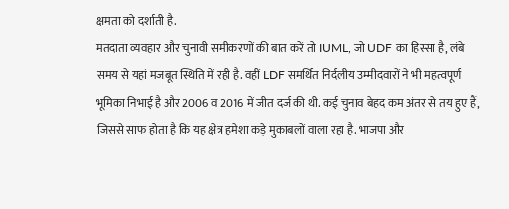क्षमता को दर्शाती है.
मतदाता व्यवहार और चुनावी समीकरणों की बात करें तो IUML, जो UDF का हिस्सा है, लंबे समय से यहां मजबूत स्थिति में रही है. वहीं LDF समर्थित निर्दलीय उम्मीदवारों ने भी महत्वपूर्ण भूमिका निभाई है और 2006 व 2016 में जीत दर्ज की थी. कई चुनाव बेहद कम अंतर से तय हुए हैं, जिससे साफ होता है कि यह क्षेत्र हमेशा कड़े मुकाबलों वाला रहा है. भाजपा और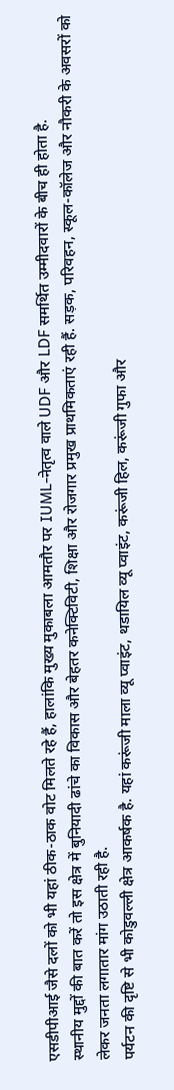एसडीपीआई जैसे दलों को भी यहां ठीक-ठाक वोट मिलते रहे हैं, हालांकि मुख्य मुकाबला आमतौर पर IUML-नेतृत्व वाले UDF और LDF समर्थित उम्मीदवारों के बीच ही होता है.
स्थानीय मुद्दों की बात करें तो इस क्षेत्र में बुनियादी ढांचे का विकास और बेहतर कनेक्टिविटी, शिक्षा और रोजगार प्रमुख प्राथमिकताएं रही हैं. सड़क, परिवहन, स्कूल-कॉलेज और नौकरी के अवसरों को लेकर जनता लगातार मांग उठाती रही है.
पर्यटन की दृष्टि से भी कोडुवल्ली क्षेत्र आकर्षक है. यहां करूंजी माला व्यू प्वाइंट, थडायिल व्यू प्वाइंट, करूंजी हिल, करूंजी गुफा और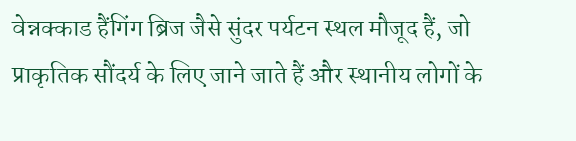वेन्नक्काड हैंगिंग ब्रिज जैसे सुंदर पर्यटन स्थल मौजूद हैं, जो प्राकृतिक सौंदर्य के लिए जाने जाते हैं और स्थानीय लोगों के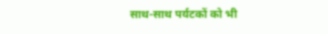साथ-साथ पर्यटकों को भी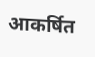आकर्षित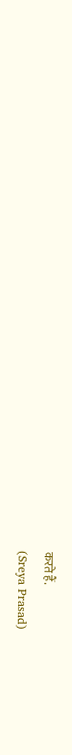करते हैं.
(Sreya Prasad)